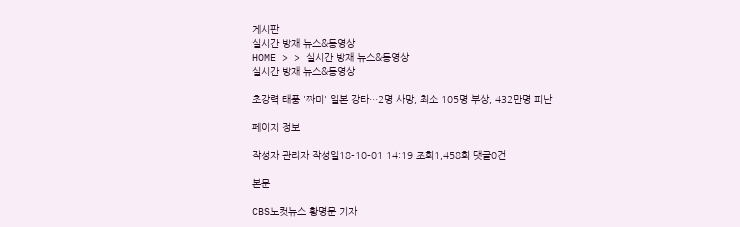게시판
실시간 방재 뉴스&동영상
HOME > > 실시간 방재 뉴스&동영상
실시간 방재 뉴스&동영상

초강력 태풍 '짜미' 일본 강타…2명 사망, 최소 105명 부상, 432만명 피난

페이지 정보

작성자 관리자 작성일18-10-01 14:19 조회1,458회 댓글0건

본문

CBS노컷뉴스 황명문 기자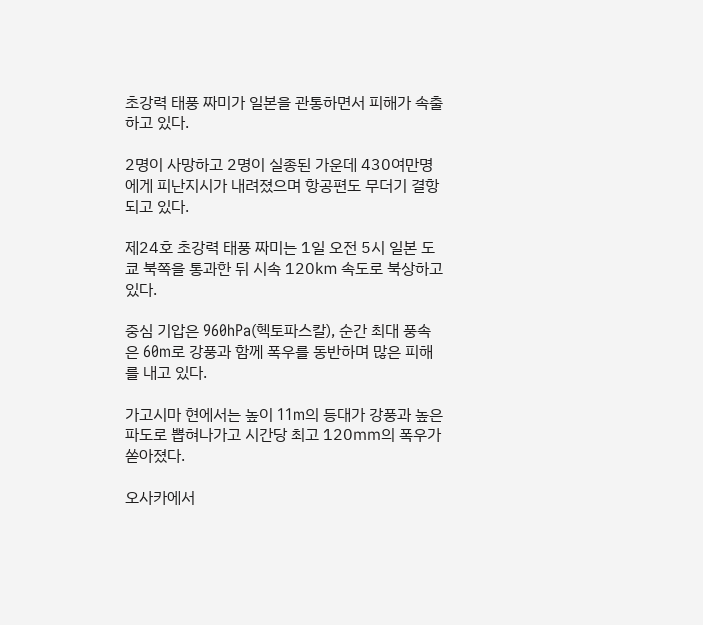초강력 태풍 짜미가 일본을 관통하면서 피해가 속출하고 있다.

2명이 사망하고 2명이 실종된 가운데 430여만명에게 피난지시가 내려졌으며 항공편도 무더기 결항되고 있다.

제24호 초강력 태풍 짜미는 1일 오전 5시 일본 도쿄 북쪽을 통과한 뒤 시속 120㎞ 속도로 북상하고 있다.

중심 기압은 960hPa(헥토파스칼), 순간 최대 풍속은 60m로 강풍과 함께 폭우를 동반하며 많은 피해를 내고 있다.

가고시마 현에서는 높이 11m의 등대가 강풍과 높은 파도로 뽑혀나가고 시간당 최고 120㎜의 폭우가 쏟아졌다.

오사카에서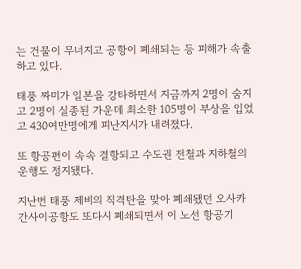는 건물이 무너지고 공항이 폐쇄되는 등 피해가 속출하고 있다.

태풍 짜미가 일본을 강타하면서 지금까지 2명이 숨지고 2명이 실종된 가운데 최소한 105명이 부상을 입었고 430여만명에게 피난지시가 내려졌다.

또 항공편이 속속 결항되고 수도권 전철과 지하철의 운행도 정지됐다.

지난번 태풍 제비의 직격탄을 맞아 폐쇄됐던 오사카 간사이공항도 또다시 폐쇄되면서 이 노선 항공기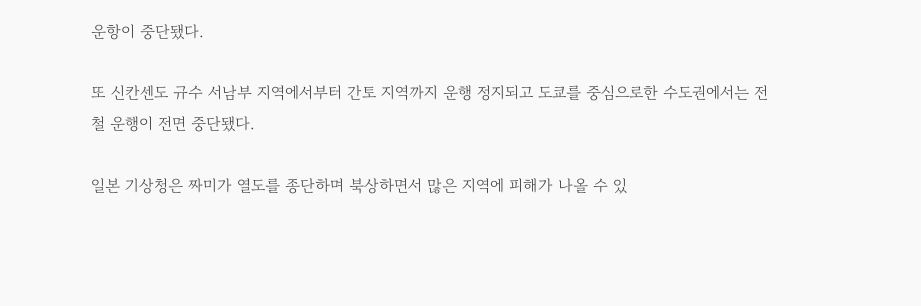운항이 중단됐다.

또 신칸센도 규수 서남부 지역에서부터 간토 지역까지 운행 정지되고 도쿄를 중심으로한 수도권에서는 전철 운행이 전면 중단됐다.

일본 기상청은 짜미가 열도를 종단하며 북상하면서 많은 지역에 피해가 나올 수 있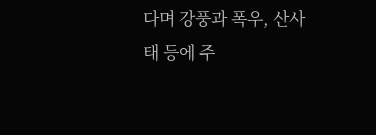다며 강풍과 폭우, 산사태 등에 주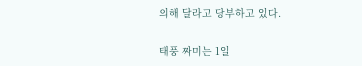의해 달라고 당부하고 있다.

태풍 짜미는 1일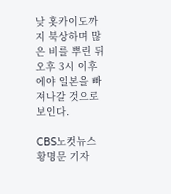낮 홋카이도까지 북상하며 많은 비를 뿌린 뒤 오후 3시 이후에야 일본을 빠져나갈 것으로 보인다.

CBS노컷뉴스 황명문 기자